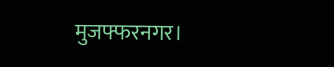मुजफ्फरनगर।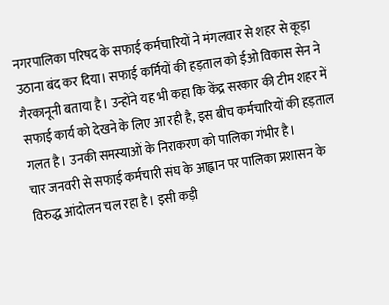नगरपालिका परिषद के सफाई कर्मचारियों ने मंगलवार से शहर से कूड़ा उठाना बंद कर दिया। सफाई कर्मियों की हड़ताल को ईओ विकास सेन ने गैरकानूनी बताया है। उन्होंने यह भी कहा कि केंद्र सरकार की टीम शहर में सफाई कार्य को देखने के लिए आ रही है, इस बीच कर्मचारियों की हड़ताल गलत है। उनकी समस्याओं के निराकरण को पालिका गंभीर है।
चार जनवरी से सफाई कर्मचारी संघ के आह्वान पर पालिका प्रशासन के विरुद्ध आंदोलन चल रहा है। इसी कड़ी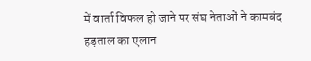में वार्ता विफल हो जाने पर संघ नेताओं ने कामबंद हड़ताल का एलान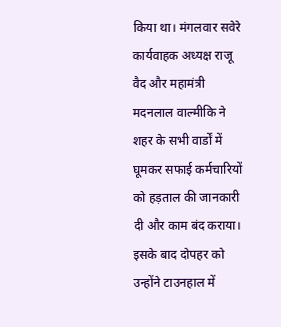किया था। मंगलवार सवेरे कार्यवाहक अध्यक्ष राजू वैद और महामंत्री मदनलाल वाल्मीकि ने शहर के सभी वार्डों में घूमकर सफाई कर्मचारियों को हड़ताल की जानकारी दी और काम बंद कराया।
इसके बाद दोपहर को उन्होंने टाउनहाल में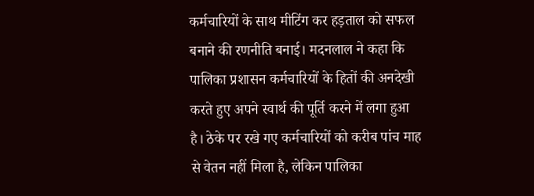कर्मचारियों के साथ मीटिंग कर हड़ताल को सफल बनाने की रणनीति बनाई। मदनलाल ने कहा कि पालिका प्रशासन कर्मचारियों के हितों की अनदेखी करते हुए अपने स्वार्थ की पूर्ति करने में लगा हुआ है। ठेके पर रखे गए कर्मचारियों को करीब पांच माह से वेतन नहीं मिला है, लेकिन पालिका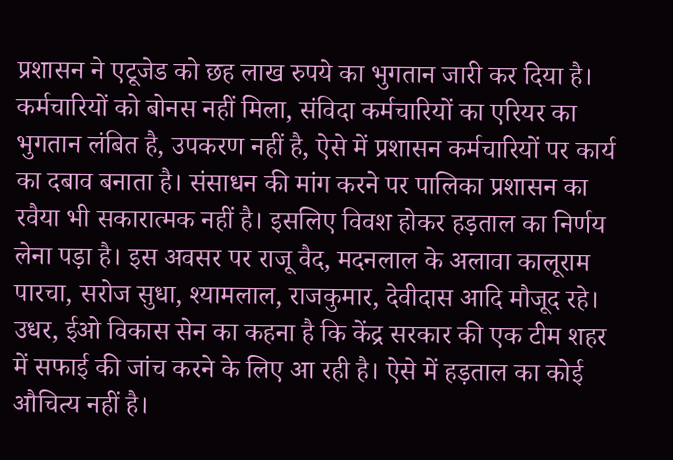प्रशासन ने एटूजेड को छह लाख रुपये का भुगतान जारी कर दिया है।
कर्मचारियों को बोनस नहीं मिला, संविदा कर्मचारियों का एरियर का भुगतान लंबित है, उपकरण नहीं है, ऐसे में प्रशासन कर्मचारियों पर कार्य का दबाव बनाता है। संसाधन की मांग करने पर पालिका प्रशासन का रवैया भी सकारात्मक नहीं है। इसलिए विवश होकर हड़ताल का निर्णय लेना पड़ा है। इस अवसर पर राजू वैद, मदनलाल के अलावा कालूराम पारचा, सरोज सुधा, श्यामलाल, राजकुमार, देवीदास आदि मौजूद रहे।
उधर, ईओ विकास सेन का कहना है कि केंद्र सरकार की एक टीम शहर में सफाई की जांच करने के लिए आ रही है। ऐसे में हड़ताल का कोई औचित्य नहीं है।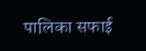पालिका सफाई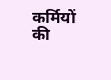कर्मियों की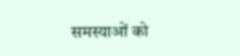समस्याओं को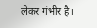लेकर गंभीर है।